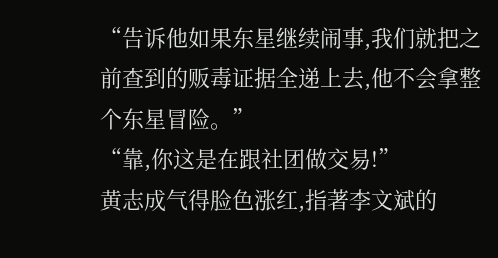“告诉他如果东星继续闹事,我们就把之前查到的贩毒证据全递上去,他不会拿整个东星冒险。”
“靠,你这是在跟社团做交易!”
黄志成气得脸色涨红,指著李文斌的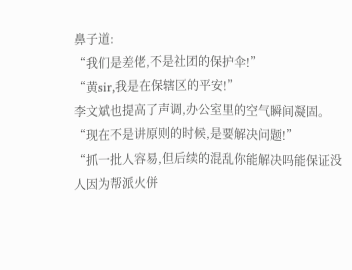鼻子道:
“我们是差佬,不是社团的保护伞!”
“黄sir,我是在保辖区的平安!”
李文斌也提高了声调,办公室里的空气瞬间凝固。
“现在不是讲原则的时候,是要解决问题!”
“抓一批人容易,但后续的混乱你能解决吗能保证没人因为帮派火併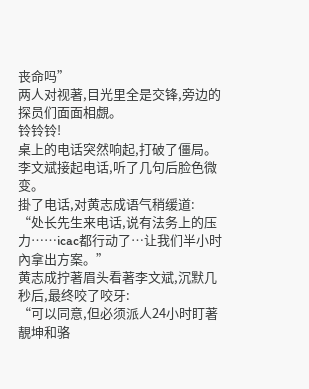丧命吗”
两人对视著,目光里全是交锋,旁边的探员们面面相覷。
铃铃铃!
桌上的电话突然响起,打破了僵局。
李文斌接起电话,听了几句后脸色微变。
掛了电话,对黄志成语气稍缓道:
“处长先生来电话,说有法务上的压力……icac都行动了…让我们半小时內拿出方案。”
黄志成拧著眉头看著李文斌,沉默几秒后,最终咬了咬牙:
“可以同意,但必须派人24小时盯著靚坤和骆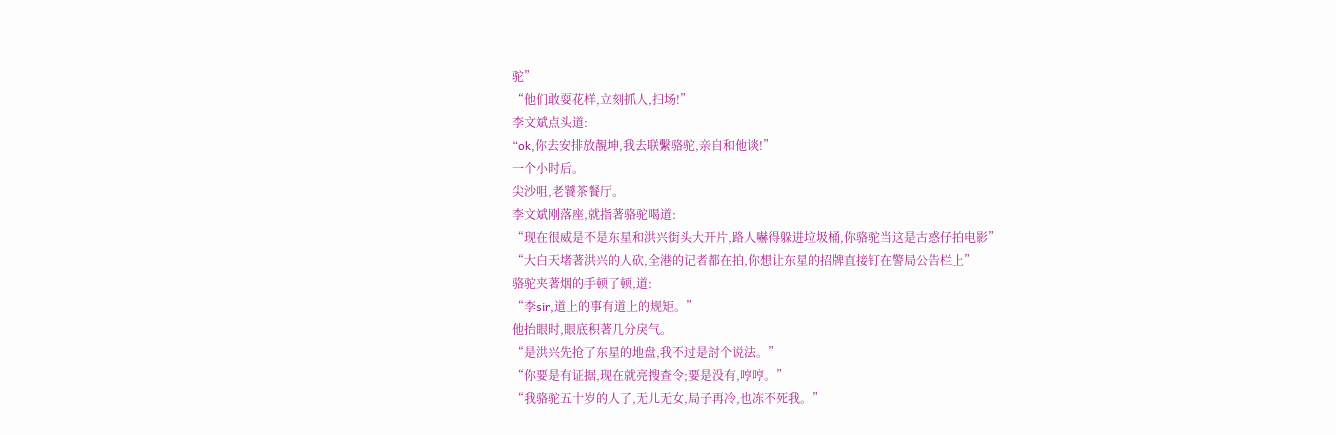驼”
“他们敢耍花样,立刻抓人,扫场!”
李文斌点头道:
“ok,你去安排放靚坤,我去联繫骆驼,亲自和他谈!”
一个小时后。
尖沙咀,老饕茶餐厅。
李文斌刚落座,就指著骆驼喝道:
“现在很威是不是东星和洪兴街头大开片,路人嚇得躲进垃圾桶,你骆驼当这是古惑仔拍电影”
“大白天堵著洪兴的人砍,全港的记者都在拍,你想让东星的招牌直接钉在警局公告栏上”
骆驼夹著烟的手顿了顿,道:
“李sir,道上的事有道上的规矩。”
他抬眼时,眼底积著几分戾气。
“是洪兴先抢了东星的地盘,我不过是討个说法。”
“你要是有证据,现在就亮搜查令;要是没有,哼哼。”
“我骆驼五十岁的人了,无儿无女,局子再冷,也冻不死我。”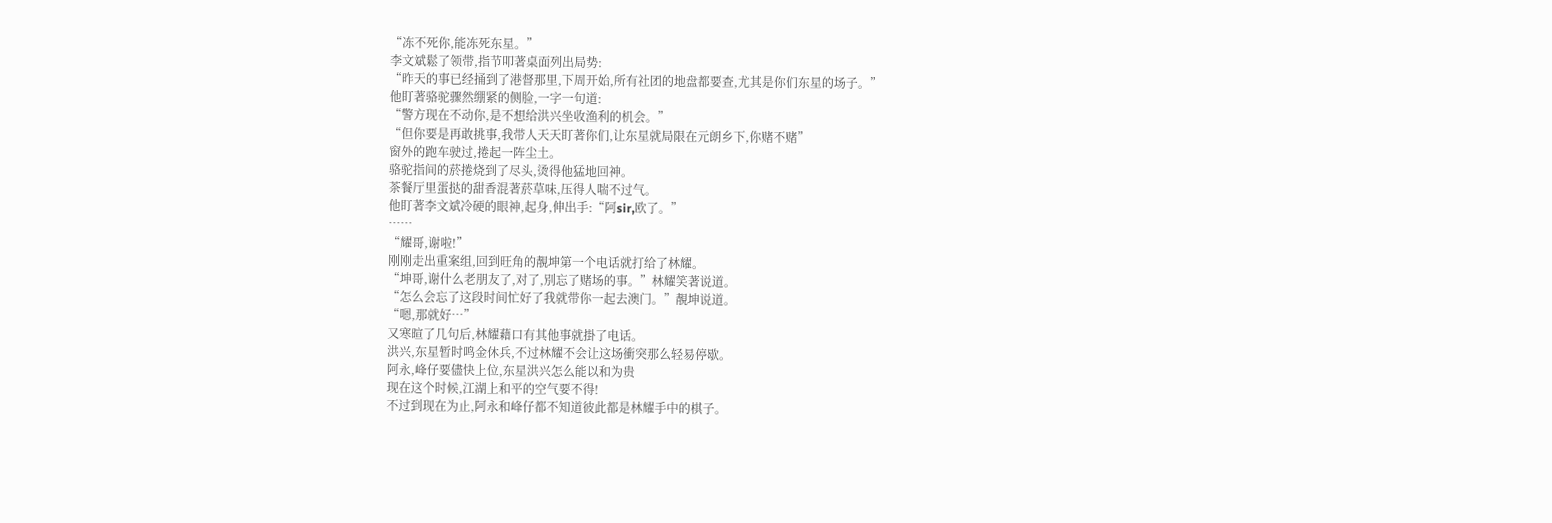“冻不死你,能冻死东星。”
李文斌鬆了领带,指节叩著桌面列出局势:
“昨天的事已经捅到了港督那里,下周开始,所有社团的地盘都要查,尤其是你们东星的场子。”
他盯著骆驼骤然绷紧的侧脸,一字一句道:
“警方现在不动你,是不想给洪兴坐收渔利的机会。”
“但你要是再敢挑事,我带人天天盯著你们,让东星就局限在元朗乡下,你赌不赌”
窗外的跑车驶过,捲起一阵尘土。
骆驼指间的菸捲烧到了尽头,烫得他猛地回神。
茶餐厅里蛋挞的甜香混著菸草味,压得人喘不过气。
他盯著李文斌冷硬的眼神,起身,伸出手:“阿sir,欧了。”
……
“耀哥,谢啦!”
刚刚走出重案组,回到旺角的靚坤第一个电话就打给了林耀。
“坤哥,谢什么老朋友了,对了,別忘了赌场的事。”林耀笑著说道。
“怎么会忘了这段时间忙好了我就带你一起去澳门。”靚坤说道。
“嗯,那就好…”
又寒暄了几句后,林耀藉口有其他事就掛了电话。
洪兴,东星暂时鸣金休兵,不过林耀不会让这场衝突那么轻易停歇。
阿永,峰仔要儘快上位,东星洪兴怎么能以和为贵
现在这个时候,江湖上和平的空气要不得!
不过到现在为止,阿永和峰仔都不知道彼此都是林耀手中的棋子。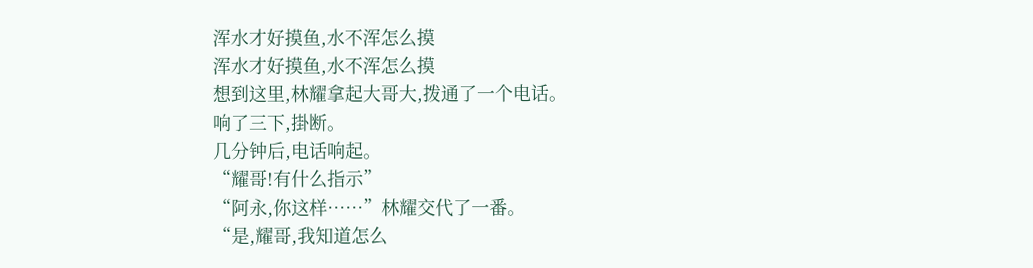浑水才好摸鱼,水不浑怎么摸
浑水才好摸鱼,水不浑怎么摸
想到这里,林耀拿起大哥大,拨通了一个电话。
响了三下,掛断。
几分钟后,电话响起。
“耀哥!有什么指示”
“阿永,你这样……”林耀交代了一番。
“是,耀哥,我知道怎么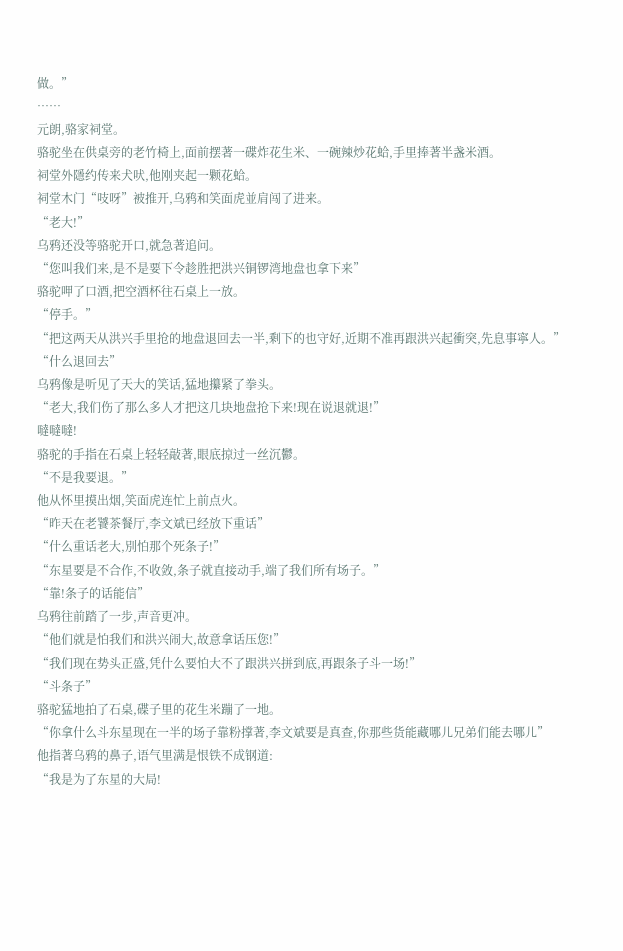做。”
……
元朗,骆家祠堂。
骆驼坐在供桌旁的老竹椅上,面前摆著一碟炸花生米、一碗辣炒花蛤,手里捧著半盏米酒。
祠堂外隱约传来犬吠,他刚夹起一颗花蛤。
祠堂木门“吱呀”被推开,乌鸦和笑面虎並肩闯了进来。
“老大!”
乌鸦还没等骆驼开口,就急著追问。
“您叫我们来,是不是要下令趁胜把洪兴铜锣湾地盘也拿下来”
骆驼呷了口酒,把空酒杯往石桌上一放。
“停手。”
“把这两天从洪兴手里抢的地盘退回去一半,剩下的也守好,近期不准再跟洪兴起衝突,先息事寧人。”
“什么退回去”
乌鸦像是听见了天大的笑话,猛地攥紧了拳头。
“老大,我们伤了那么多人才把这几块地盘抢下来!现在说退就退!”
噠噠噠!
骆驼的手指在石桌上轻轻敲著,眼底掠过一丝沉鬱。
“不是我要退。”
他从怀里摸出烟,笑面虎连忙上前点火。
“昨天在老饕茶餐厅,李文斌已经放下重话”
“什么重话老大,別怕那个死条子!”
“东星要是不合作,不收敛,条子就直接动手,端了我们所有场子。”
“靠!条子的话能信”
乌鸦往前踏了一步,声音更冲。
“他们就是怕我们和洪兴闹大,故意拿话压您!”
“我们现在势头正盛,凭什么要怕大不了跟洪兴拼到底,再跟条子斗一场!”
“斗条子”
骆驼猛地拍了石桌,碟子里的花生米蹦了一地。
“你拿什么斗东星现在一半的场子靠粉撑著,李文斌要是真查,你那些货能藏哪儿兄弟们能去哪儿”
他指著乌鸦的鼻子,语气里满是恨铁不成钢道:
“我是为了东星的大局!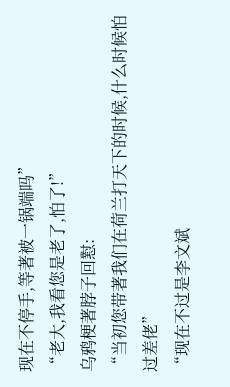现在不停手,等著被一锅端吗”
“老大,我看您是老了,怕了!”
乌鸦梗著脖子回懟:
“当初您带著我们在荷兰打天下的时候,什么时候怕过差佬”
“现在不过是李文斌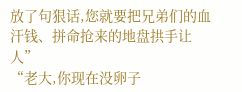放了句狠话,您就要把兄弟们的血汗钱、拼命抢来的地盘拱手让人”
“老大,你现在没卵子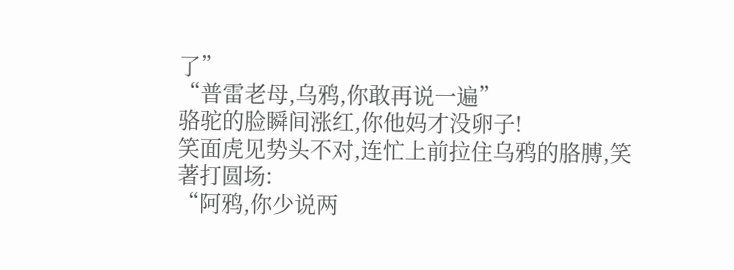了”
“普雷老母,乌鸦,你敢再说一遍”
骆驼的脸瞬间涨红,你他妈才没卵子!
笑面虎见势头不对,连忙上前拉住乌鸦的胳膊,笑著打圆场:
“阿鸦,你少说两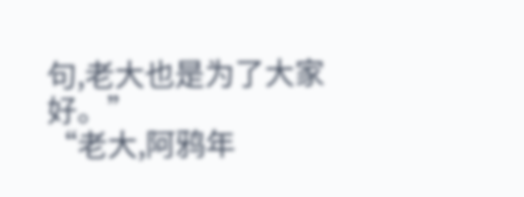句,老大也是为了大家好。”
“老大,阿鸦年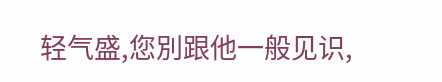轻气盛,您別跟他一般见识,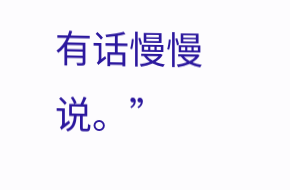有话慢慢说。”